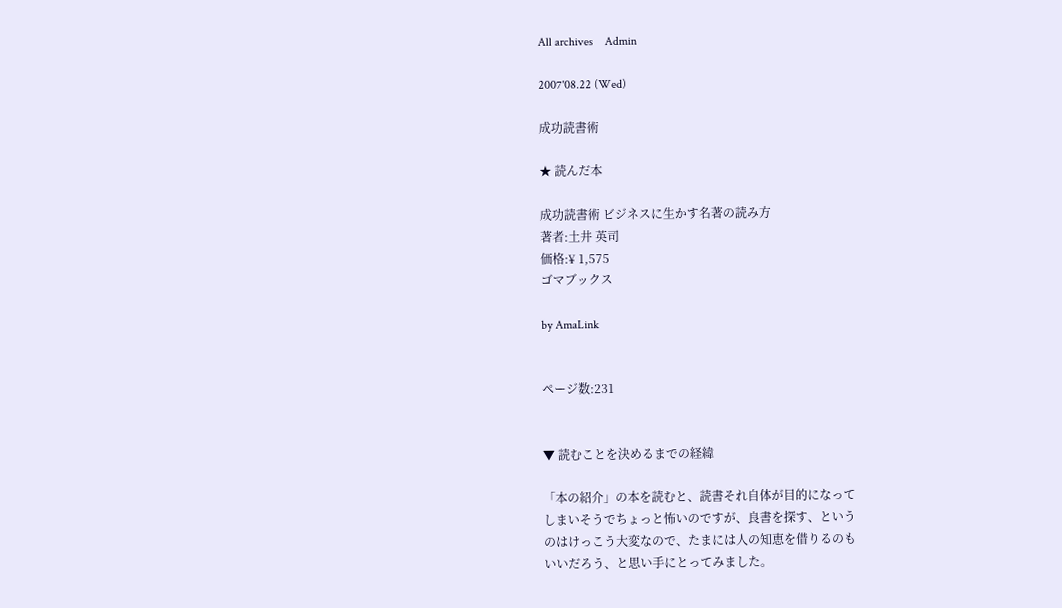All archives    Admin

2007'08.22 (Wed)

成功読書術

★ 読んだ本

成功読書術 ビジネスに生かす名著の読み方
著者:土井 英司
価格:¥ 1,575
ゴマブックス

by AmaLink


ページ数:231


▼ 読むことを決めるまでの経緯

「本の紹介」の本を読むと、読書それ自体が目的になって
しまいそうでちょっと怖いのですが、良書を探す、という
のはけっこう大変なので、たまには人の知恵を借りるのも
いいだろう、と思い手にとってみました。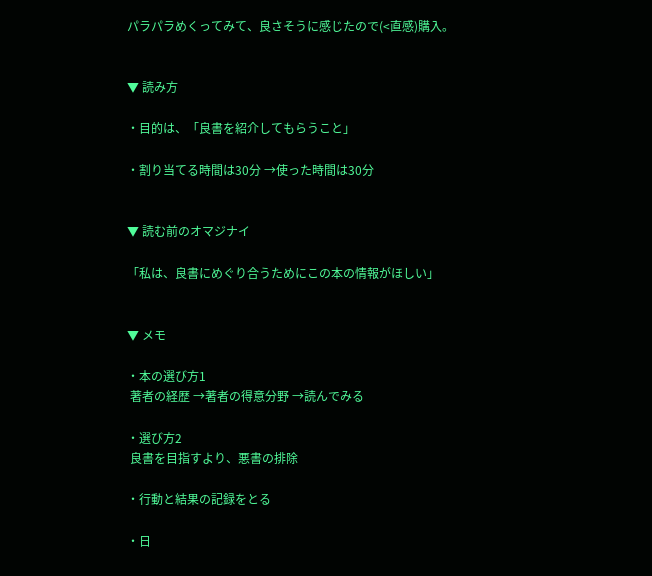パラパラめくってみて、良さそうに感じたので(<直感)購入。


▼ 読み方

・目的は、「良書を紹介してもらうこと」

・割り当てる時間は30分 →使った時間は30分


▼ 読む前のオマジナイ

「私は、良書にめぐり合うためにこの本の情報がほしい」


▼ メモ

・本の選び方1
 著者の経歴 →著者の得意分野 →読んでみる

・選び方2
 良書を目指すより、悪書の排除

・行動と結果の記録をとる

・日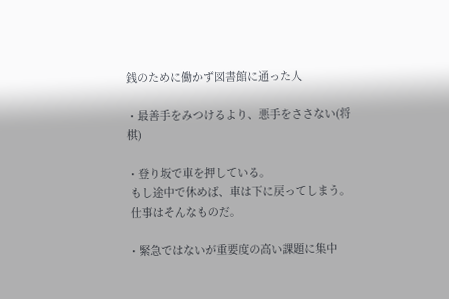銭のために働かず図書館に通った人

・最善手をみつけるより、悪手をささない(将棋)

・登り坂で車を押している。
 もし途中で休めば、車は下に戻ってしまう。
 仕事はそんなものだ。

・緊急ではないが重要度の高い課題に集中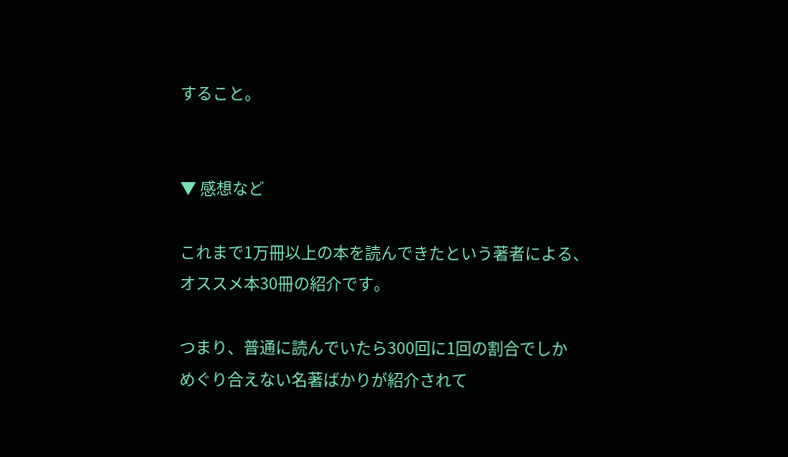すること。


▼ 感想など

これまで1万冊以上の本を読んできたという著者による、
オススメ本30冊の紹介です。

つまり、普通に読んでいたら300回に1回の割合でしか
めぐり合えない名著ばかりが紹介されて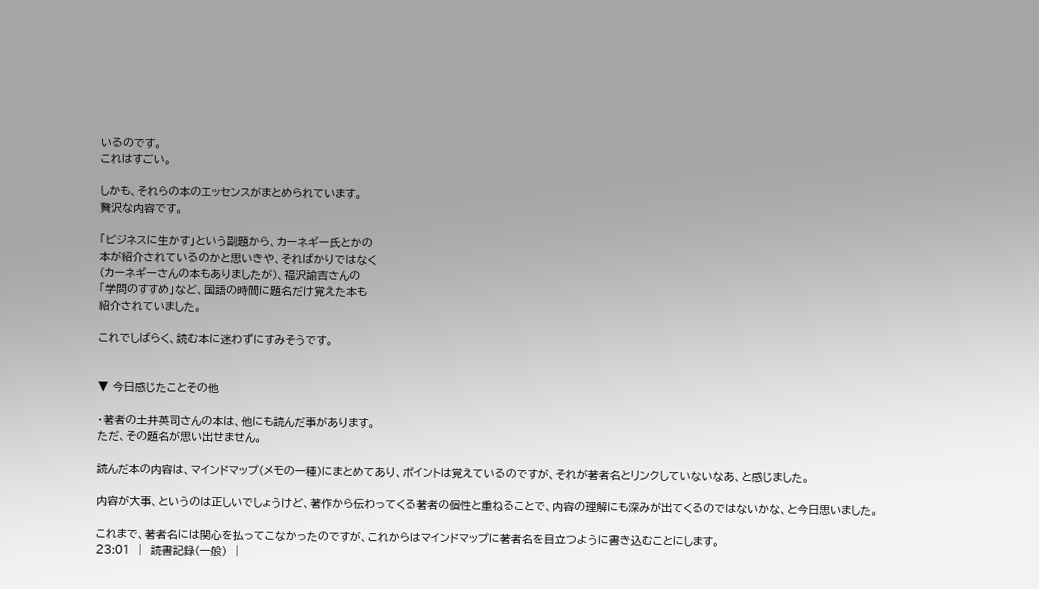いるのです。
これはすごい。

しかも、それらの本のエッセンスがまとめられています。
贅沢な内容です。

「ビジネスに生かす」という副題から、カーネギー氏とかの
本が紹介されているのかと思いきや、そればかりではなく
(カーネギーさんの本もありましたが)、福沢諭吉さんの
「学問のすすめ」など、国語の時間に題名だけ覚えた本も
紹介されていました。

これでしばらく、読む本に迷わずにすみそうです。


▼ 今日感じたことその他

・著者の土井英司さんの本は、他にも読んだ事があります。
ただ、その題名が思い出せません。

読んだ本の内容は、マインドマップ(メモの一種)にまとめてあり、ポイントは覚えているのですが、それが著者名とリンクしていないなあ、と感じました。

内容が大事、というのは正しいでしょうけど、著作から伝わってくる著者の個性と重ねることで、内容の理解にも深みが出てくるのではないかな、と今日思いました。

これまで、著者名には関心を払ってこなかったのですが、これからはマインドマップに著者名を目立つように書き込むことにします。
23:01  |  読書記録(一般)  |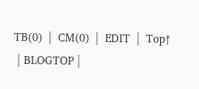TB(0)  |  CM(0)  |  EDIT  |  Top↑
 | BLOGTOP |